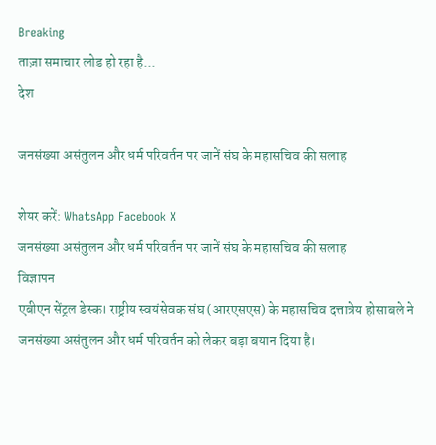Breaking
ताज़ा समाचार लोड हो रहा है...
देश

जनसंख्या असंतुलन और धर्म परिवर्तन पर जानें संघ के महासचिव की सलाह

शेयर करें: WhatsApp Facebook X
जनसंख्या असंतुलन और धर्म परिवर्तन पर जानें संघ के महासचिव की सलाह
विज्ञापन
एबीएन सेंट्रल डेस्क। राष्ट्रीय स्वयंसेवक संघ (आरएसएस) के महासचिव दत्तात्रेय होसाबले ने जनसंख्या असंतुलन और धर्म परिवर्तन को लेकर बड़ा बयान दिया है।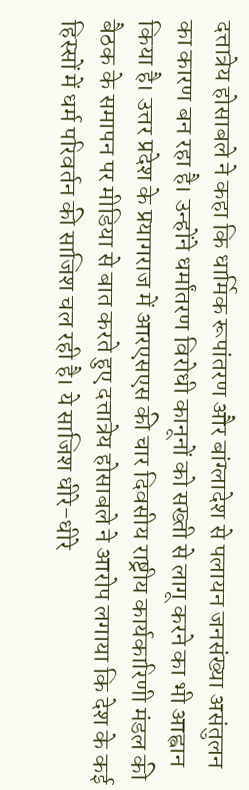दत्तात्रेय होसाबले ने कहा कि धार्मिक रूपांतरण और बांग्लादेश से पलायन जनसंख्या असंतुलन का कारण बन रहा है। उन्होंने धर्मांतरण विरोधी कानूनों को सख्ती से लागू करने का भी आह्वान किया है। उत्तर प्रदेश के प्रयागराज में आरएसएस की चार दिवसीय राष्ट्रीय कार्यकारिणी मंडल की बैठक के समापन पर मीडिया से बात करते हुए दत्तात्रेय होसाबले ने आरोप लगाया कि देश के कई हिस्सों में धर्म परिवर्तन की साजिश चल रही है। ये साजिश धीरे-धीरे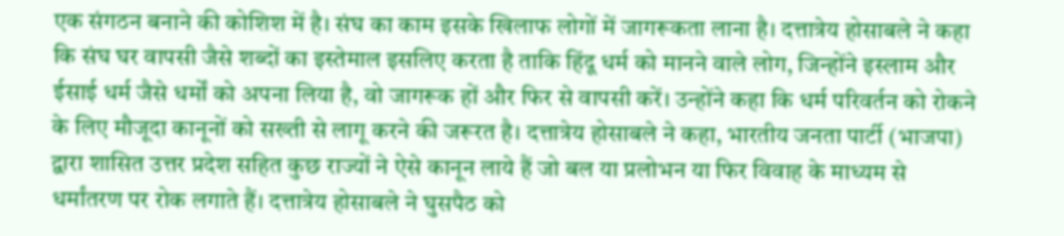एक संगठन बनाने की कोशिश में है। संघ का काम इसके खिलाफ लोगों में जागरूकता लाना है। दत्तात्रेय होसाबले ने कहा कि संघ घर वापसी जैसे शब्दों का इस्तेमाल इसलिए करता है ताकि हिंदू धर्म को मानने वाले लोग, जिन्होंने इस्लाम और ईसाई धर्म जैसे धर्मों को अपना लिया है, वो जागरूक हों और फिर से वापसी करें। उन्होंने कहा कि धर्म परिवर्तन को रोकने के लिए मौजूदा कानूनों को सख्ती से लागू करने की जरूरत है। दत्तात्रेय होसाबले ने कहा, भारतीय जनता पार्टी (भाजपा) द्वारा शासित उत्तर प्रदेश सहित कुछ राज्यों ने ऐसे कानून लाये हैं जो बल या प्रलोभन या फिर विवाह के माध्यम से धर्मांतरण पर रोक लगाते हैं। दत्तात्रेय होसाबले ने घुसपैठ को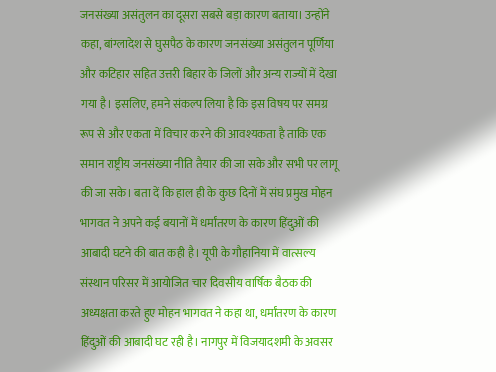जनसंख्या असंतुलन का दूसरा सबसे बड़ा कारण बताया। उन्होंने कहा, बांग्लादेश से घुसपैठ के कारण जनसंख्या असंतुलन पूर्णिया और कटिहार सहित उत्तरी बिहार के जिलों और अन्य राज्यों में देखा गया है। इसलिए, हमने संकल्प लिया है कि इस विषय पर समग्र रूप से और एकता में विचार करने की आवश्यकता है ताकि एक समान राष्ट्रीय जनसंख्या नीति तैयार की जा सके और सभी पर लागू की जा सके। बता दें कि हाल ही के कुछ दिनों में संघ प्रमुख मोहन भागवत ने अपने कई बयानों में धर्मांतरण के कारण हिंदुओं की आबादी घटने की बात कही है। यूपी के गौहानिया में वात्सल्य संस्थान परिसर में आयोजित चार दिवसीय वार्षिक बैठक की अध्यक्षता करते हुए मोहन भागवत ने कहा था, धर्मांतरण के कारण हिंदुओं की आबादी घट रही है। नागपुर में विजयादशमी के अवसर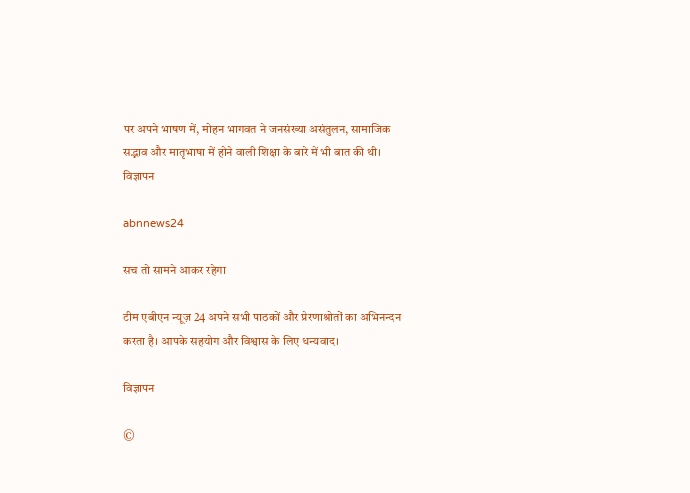पर अपने भाषण में, मोहन भागवत ने जनसंख्या असंतुलन, सामाजिक सद्भाव और मातृभाषा में होने वाली शिक्षा के बारे में भी बात की थी।
विज्ञापन

abnnews24

सच तो सामने आकर रहेगा

टीम एबीएन न्यूज़ 24 अपने सभी पाठकों और प्रेरणाश्रोतों का अभिनन्दन करता है। आपके सहयोग और विश्वास के लिए धन्यवाद।

विज्ञापन

©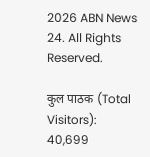2026 ABN News 24. All Rights Reserved.

कुल पाठक (Total Visitors): 40,699